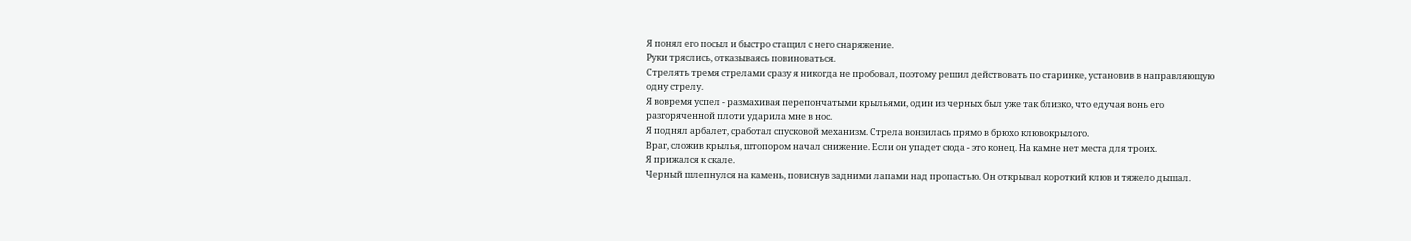Я понял его посыл и быстро стащил с него снаряжение.
Руки тряслись, отказываясь повиноваться.
Стрелять тремя стрелами сразу я никогда не пробовал, поэтому решил действовать по старинке, установив в направляющую одну стрелу.
Я вовремя успел - размахивая перепончатыми крыльями, один из черных был уже так близко, что едучая вонь его разгоряченной плоти ударила мне в нос.
Я поднял арбалет, сработал спусковой механизм. Стрела вонзилась прямо в брюхо клювокрылого.
Враг, сложив крылья, штопором начал снижение. Если он упадет сюда - это конец. На камне нет места для троих.
Я прижался к скале.
Черный шлепнулся на камень, повиснув задними лапами над пропастью. Он открывал короткий клюв и тяжело дышал.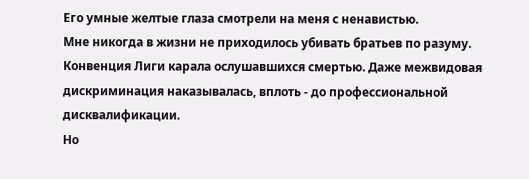Его умные желтые глаза смотрели на меня с ненавистью.
Мне никогда в жизни не приходилось убивать братьев по разуму.
Конвенция Лиги карала ослушавшихся смертью. Даже межвидовая дискриминация наказывалась, вплоть - до профессиональной дисквалификации.
Но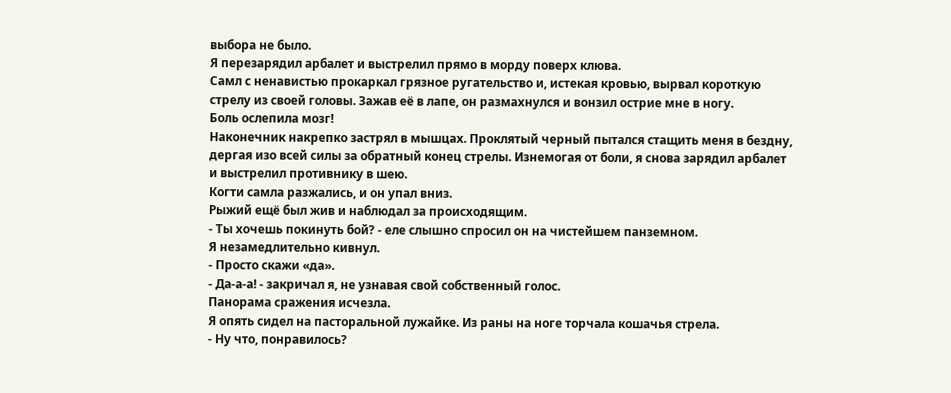выбора не было.
Я перезарядил арбалет и выстрелил прямо в морду поверх клюва.
Самл с ненавистью прокаркал грязное ругательство и, истекая кровью, вырвал короткую стрелу из своей головы. Зажав её в лапе, он размахнулся и вонзил острие мне в ногу.
Боль ослепила мозг!
Наконечник накрепко застрял в мышцах. Проклятый черный пытался стащить меня в бездну, дергая изо всей силы за обратный конец стрелы. Изнемогая от боли, я снова зарядил арбалет и выстрелил противнику в шею.
Когти самла разжались, и он упал вниз.
Рыжий ещё был жив и наблюдал за происходящим.
- Ты хочешь покинуть бой? - еле слышно спросил он на чистейшем панземном.
Я незамедлительно кивнул.
- Просто скажи «да».
- Да-а-а! - закричал я, не узнавая свой собственный голос.
Панорама сражения исчезла.
Я опять сидел на пасторальной лужайке. Из раны на ноге торчала кошачья стрела.
- Ну что, понравилось?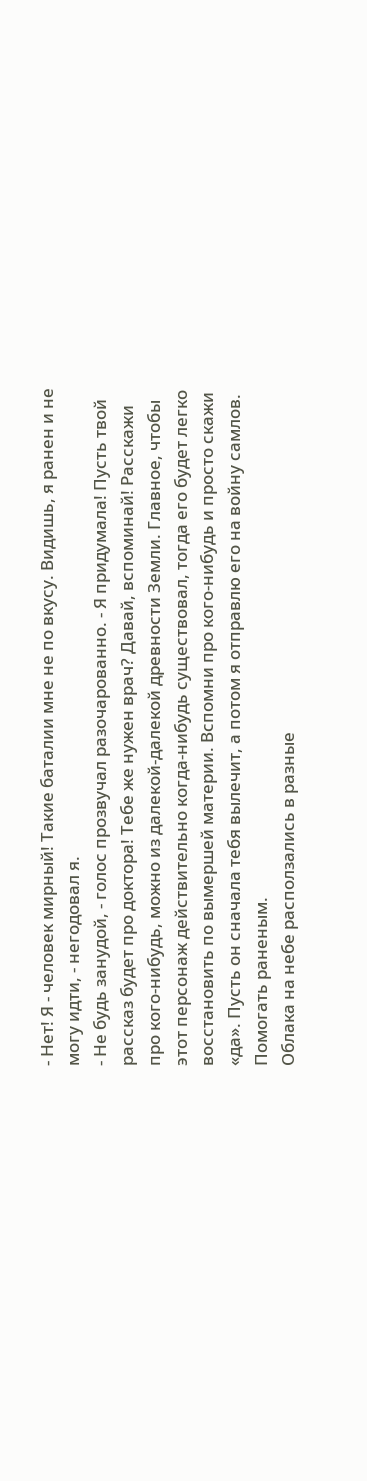- Нет! Я - человек мирный! Такие баталии мне не по вкусу. Видишь, я ранен и не могу идти, - негодовал я.
- Не будь занудой, - голос прозвучал разочарованно. - Я придумала! Пусть твой рассказ будет про доктора! Тебе же нужен врач? Давай, вспоминай! Расскажи про кого-нибудь, можно из далекой-далекой древности Земли. Главное, чтобы этот персонаж действительно когда-нибудь существовал, тогда его будет легко восстановить по вымершей материи. Вспомни про кого-нибудь и просто скажи «да». Пусть он сначала тебя вылечит, а потом я отправлю его на войну самлов. Помогать раненым.
Облака на небе расползались в разные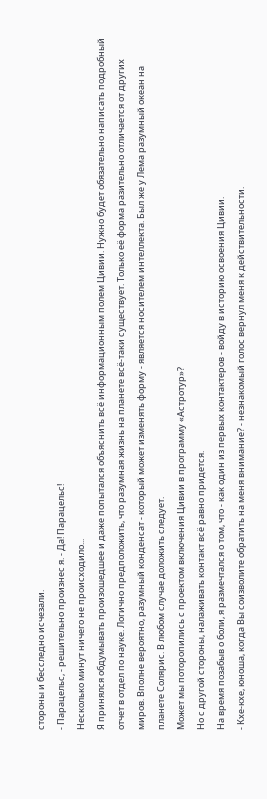стороны и бесследно исчезали.
- Парацельс, - решительно произнес я. - Да! Парацельс!
Несколько минут ничего не происходило...
Я принялся обдумывать произошедшее и даже попытался объяснить всё информационным полем Цивии. Нужно будет обязательно написать подробный отчет в отдел по науке. Логично предположить, что разумная жизнь на планете всё-таки существует. Только её форма разительно отличается от других миров. Вполне вероятно, разумный конденсат - который может изменять форму - является носителем интеллекта. Был же у Лема разумный океан на планете Солярис. В любом случае доложить следует.
Может мы поторопились с проектом включения Цивии в программу «Астротур»?
Но с другой стороны, налаживать контакт всё равно придется.
На время позабыв о боли, я размечтался о том, что - как один из первых контактеров - войду в историю освоения Цивии.
- Кхе-кхе, юноша, когда Вы соизволите обратить на меня внимание? - незнакомый голос вернул меня к действительности.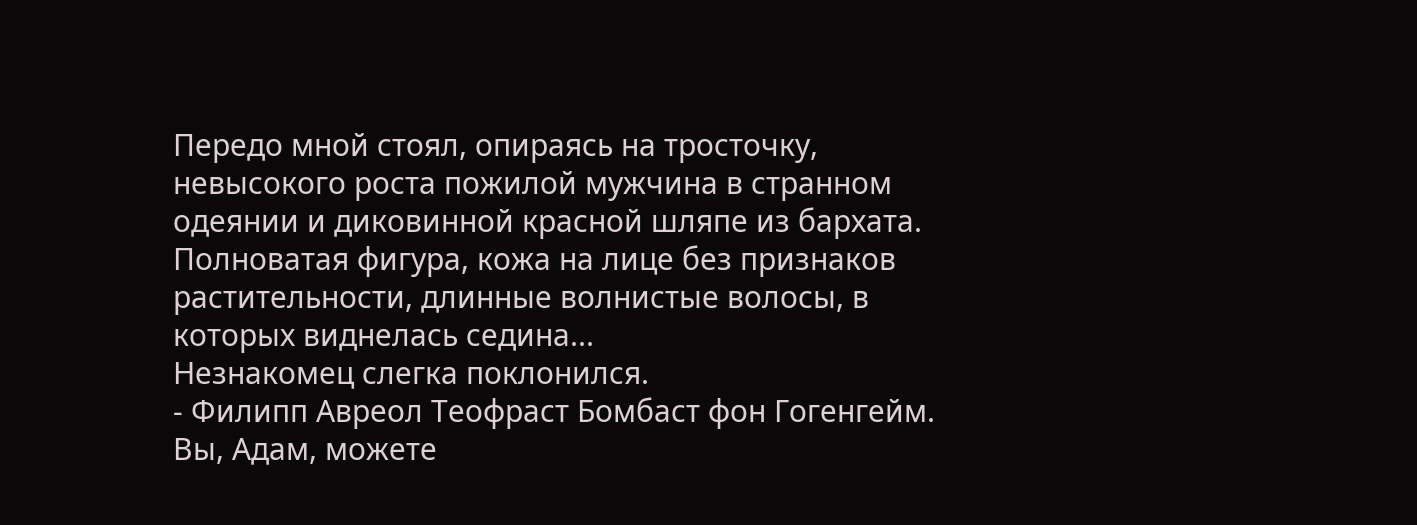Передо мной стоял, опираясь на тросточку, невысокого роста пожилой мужчина в странном одеянии и диковинной красной шляпе из бархата. Полноватая фигура, кожа на лице без признаков растительности, длинные волнистые волосы, в которых виднелась седина...
Незнакомец слегка поклонился.
- Филипп Авреол Теофраст Бомбаст фон Гогенгейм. Вы, Адам, можете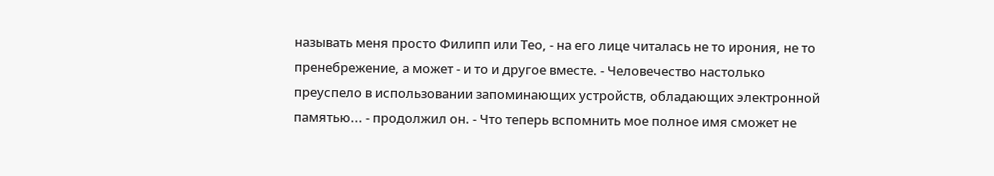называть меня просто Филипп или Тео, - на его лице читалась не то ирония, не то пренебрежение, а может - и то и другое вместе. - Человечество настолько преуспело в использовании запоминающих устройств, обладающих электронной памятью... - продолжил он. - Что теперь вспомнить мое полное имя сможет не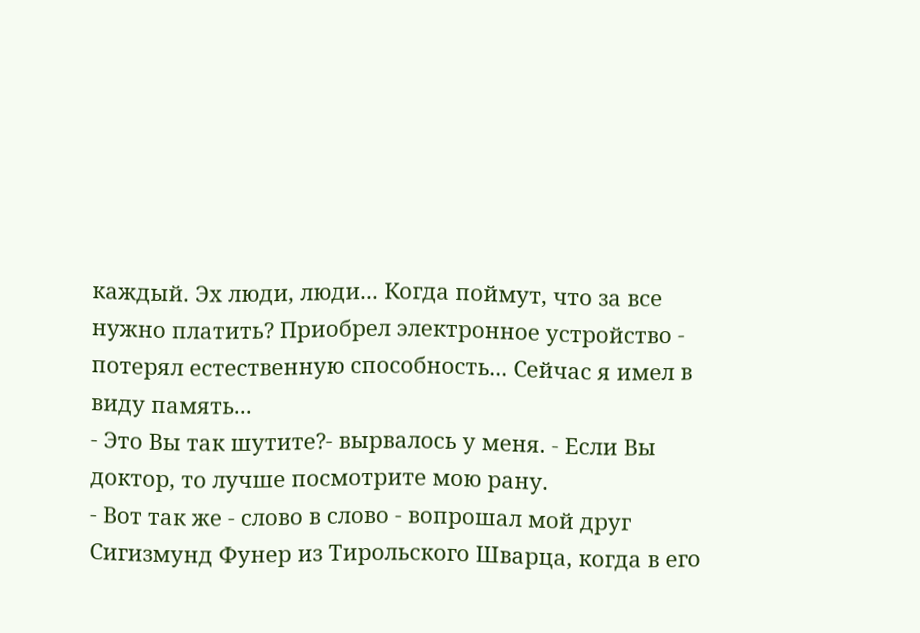каждый. Эх люди, люди... Когда поймут, что за все нужно платить? Приобрел электронное устройство - потерял естественную способность... Сейчас я имел в виду память...
- Это Вы так шутите?- вырвалось у меня. - Если Вы доктор, то лучше посмотрите мою рану.
- Вот так же - слово в слово - вопрошал мой друг Сигизмунд Фунер из Тирольского Шварца, когда в его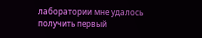лаборатории мне удалось получить первый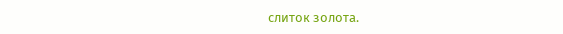слиток золота.